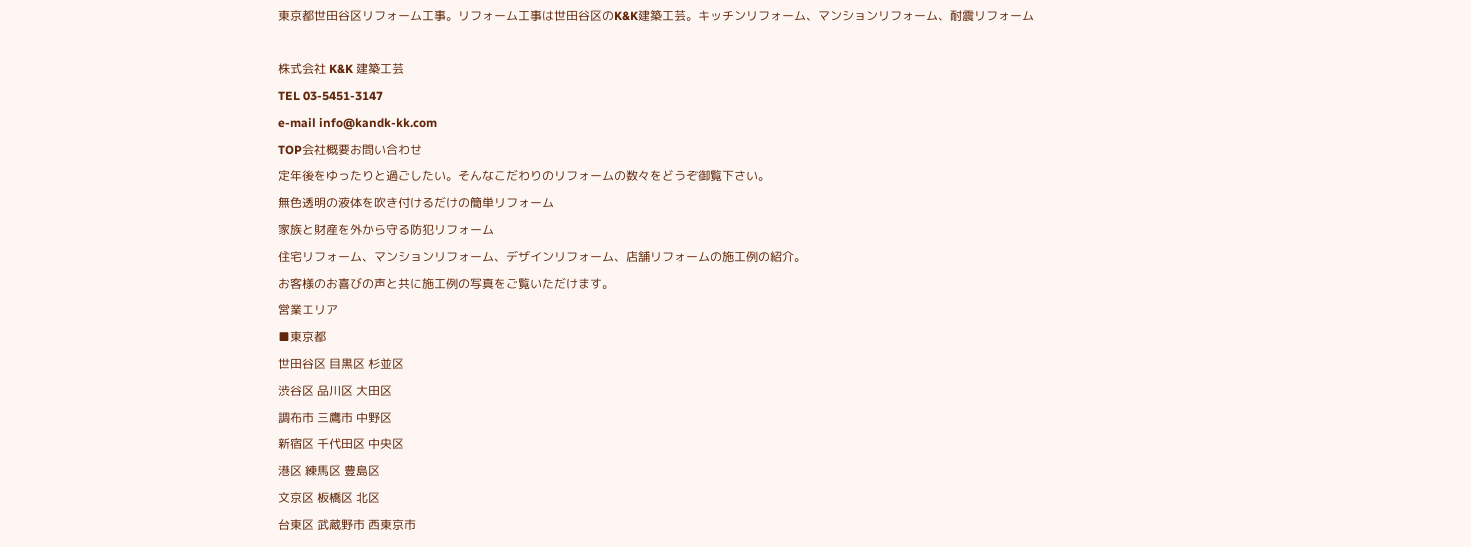東京都世田谷区リフォーム工事。リフォーム工事は世田谷区のK&K建築工芸。キッチンリフォーム、マンションリフォーム、耐震リフォーム

株式会社 K&K 建築工芸
TEL 03-5451-3147
e-mail info@kandk-kk.com
TOP会社概要お問い合わせ
定年後をゆったりと過ごしたい。そんなこだわりのリフォームの数々をどうぞ御覧下さい。
無色透明の液体を吹き付けるだけの簡単リフォーム
家族と財産を外から守る防犯リフォーム
住宅リフォーム、マンションリフォーム、デザインリフォーム、店舗リフォームの施工例の紹介。
お客様のお喜びの声と共に施工例の写真をご覧いただけます。
営業エリア
■東京都
世田谷区 目黒区 杉並区
渋谷区 品川区 大田区
調布市 三鷹市 中野区
新宿区 千代田区 中央区
港区 練馬区 豊島区
文京区 板橋区 北区
台東区 武蔵野市 西東京市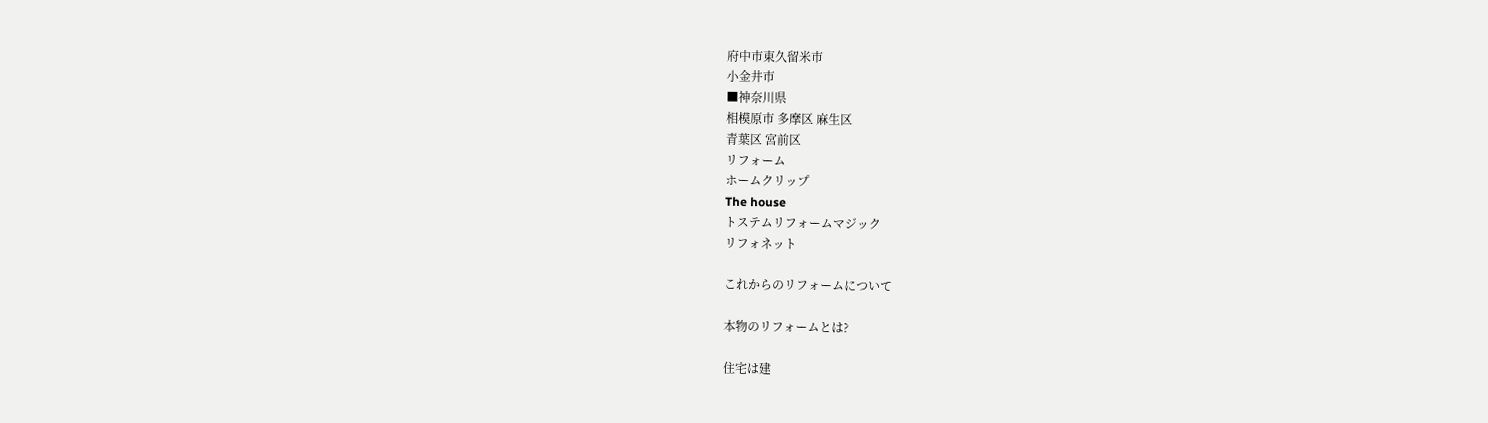府中市東久留米市
小金井市
■神奈川県
相模原市 多摩区 麻生区
青葉区 宮前区
リフォーム
ホームクリップ
The house
トステムリフォームマジック
リフォネット

これからのリフォームについて

本物のリフォームとは?

住宅は建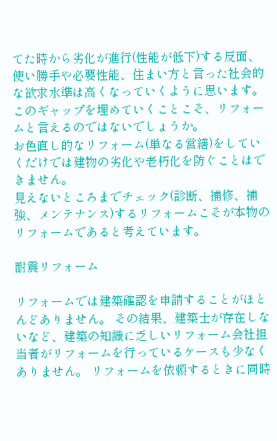てた時から劣化が進行(性能が低下)する反面、使い勝手や必要性能、住まい方と言った社会的な欲求水準は高くなっていくように思います。このギャップを埋めていくことこそ、リフォームと言えるのではないでしょうか。
お色直し的なリフォーム(単なる営繕)をしていくだけでは建物の劣化や老朽化を防ぐことはできません。
見えないところまでチェック(診断、補修、補強、メンテナンス)するリフォームこそが本物のリフォームであると考えています。

耐震リフォーム

リフォームでは建築確認を申請することがほとんどありません。 その結果、建築士が存在しないなど、建築の知識に乏しいリフォーム会社担当者がリフォームを行っているケースも少なくありません。 リフォームを依頼するときに同時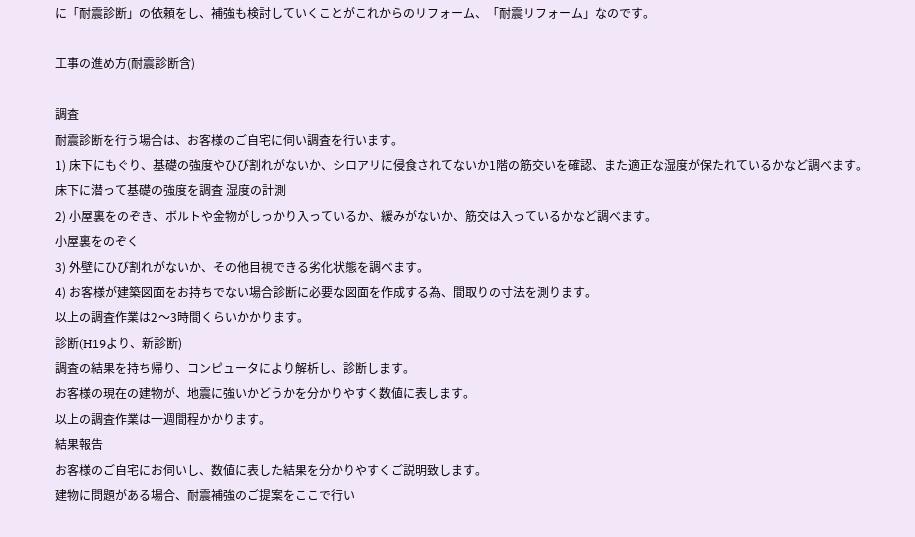に「耐震診断」の依頼をし、補強も検討していくことがこれからのリフォーム、「耐震リフォーム」なのです。

工事の進め方(耐震診断含)

調査
耐震診断を行う場合は、お客様のご自宅に伺い調査を行います。
1) 床下にもぐり、基礎の強度やひび割れがないか、シロアリに侵食されてないか1階の筋交いを確認、また適正な湿度が保たれているかなど調べます。
床下に潜って基礎の強度を調査 湿度の計測
2) 小屋裏をのぞき、ボルトや金物がしっかり入っているか、緩みがないか、筋交は入っているかなど調べます。
小屋裏をのぞく
3) 外壁にひび割れがないか、その他目視できる劣化状態を調べます。
4) お客様が建築図面をお持ちでない場合診断に必要な図面を作成する為、間取りの寸法を測ります。
以上の調査作業は2〜3時間くらいかかります。
診断(H19より、新診断)
調査の結果を持ち帰り、コンピュータにより解析し、診断します。
お客様の現在の建物が、地震に強いかどうかを分かりやすく数値に表します。
以上の調査作業は一週間程かかります。
結果報告
お客様のご自宅にお伺いし、数値に表した結果を分かりやすくご説明致します。
建物に問題がある場合、耐震補強のご提案をここで行い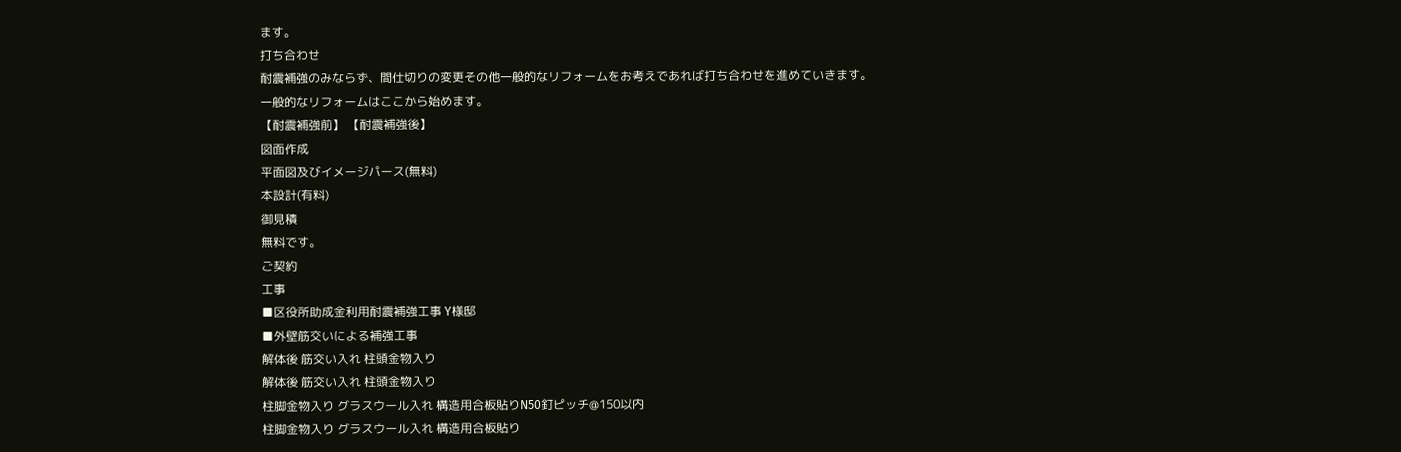ます。
打ち合わせ
耐震補強のみならず、間仕切りの変更その他一般的なリフォームをお考えであれば打ち合わせを進めていきます。
一般的なリフォームはここから始めます。
【耐震補強前】 【耐震補強後】
図面作成
平面図及びイメージパース(無料)
本設計(有料)
御見積
無料です。
ご契約
工事
■区役所助成金利用耐震補強工事 Y様邸
■外壁筋交いによる補強工事
解体後 筋交い入れ 柱頭金物入り
解体後 筋交い入れ 柱頭金物入り
柱脚金物入り グラスウール入れ 構造用合板貼りN50釘ピッチ@150以内
柱脚金物入り グラスウール入れ 構造用合板貼り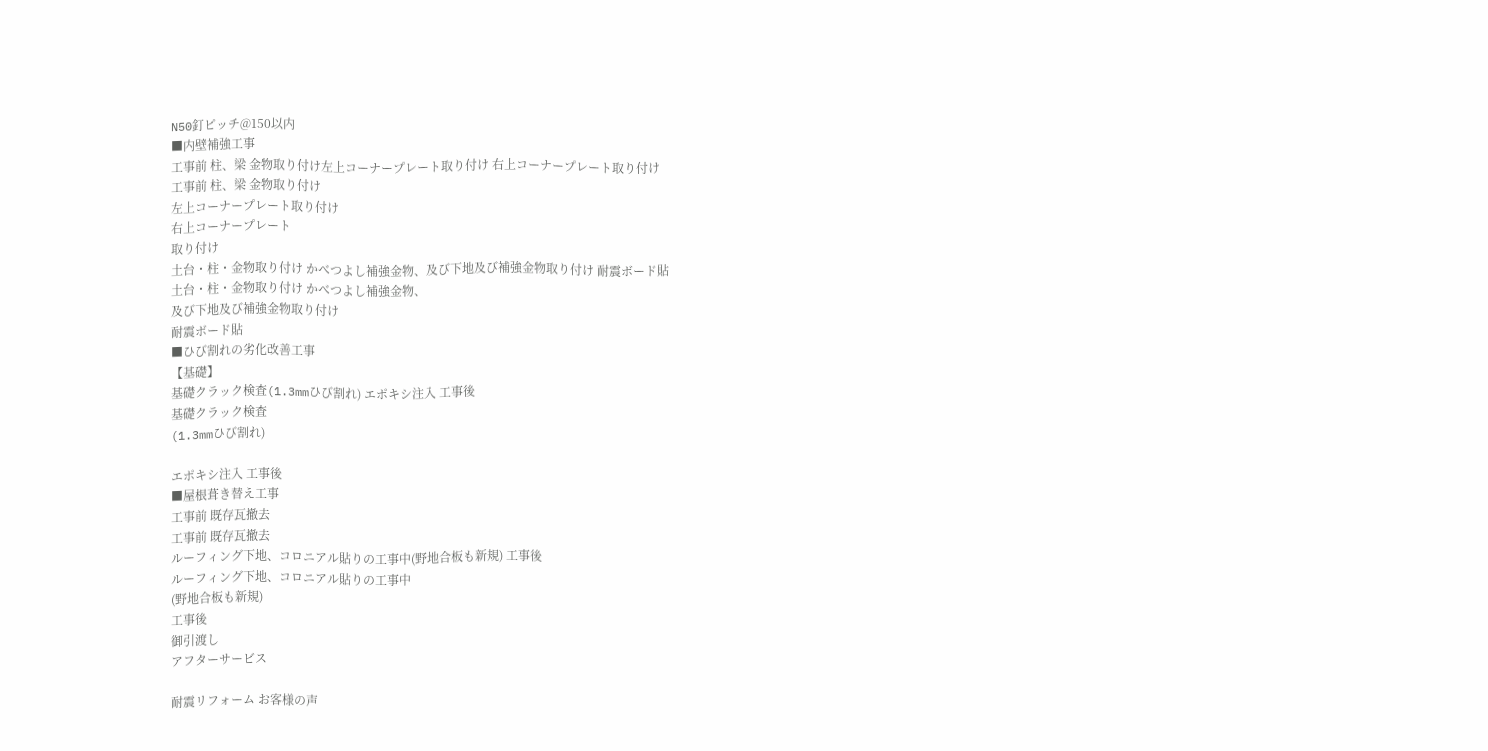N50釘ピッチ@150以内
■内壁補強工事
工事前 柱、梁 金物取り付け左上コーナープレート取り付け 右上コーナープレート取り付け
工事前 柱、梁 金物取り付け
左上コーナープレート取り付け
右上コーナープレート
取り付け
土台・柱・金物取り付け かべつよし補強金物、及び下地及び補強金物取り付け 耐震ボード貼
土台・柱・金物取り付け かべつよし補強金物、
及び下地及び補強金物取り付け
耐震ボード貼
■ひび割れの劣化改善工事
【基礎】
基礎クラック検査(1.3mmひび割れ) エポキシ注入 工事後
基礎クラック検査
(1.3mmひび割れ)

エポキシ注入 工事後
■屋根葺き替え工事
工事前 既存瓦撤去
工事前 既存瓦撤去
ルーフィング下地、コロニアル貼りの工事中(野地合板も新規) 工事後
ルーフィング下地、コロニアル貼りの工事中
(野地合板も新規)
工事後
御引渡し
アフターサービス

耐震リフォーム お客様の声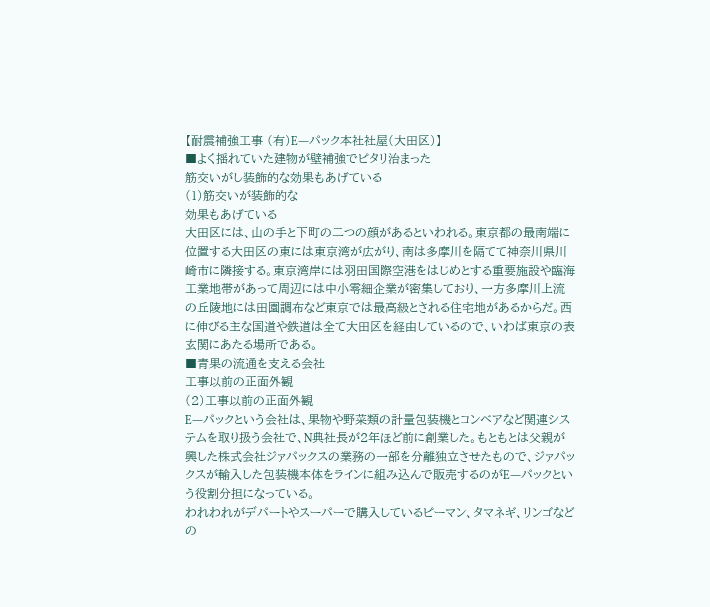【耐震補強工事 (有)E―パック本社社屋(大田区)】
■よく揺れていた建物が壁補強でピタリ治まった
筋交いがし装飾的な効果もあげている
(1)筋交いが装飾的な
効果もあげている
大田区には、山の手と下町の二つの顔があるといわれる。東京都の最南端に位置する大田区の東には東京湾が広がり、南は多摩川を隔てて神奈川県川崎市に隣接する。東京湾岸には羽田国際空港をはじめとする重要施設や臨海工業地帯があって周辺には中小零細企業が密集しており、一方多摩川上流の丘陵地には田園調布など東京では最高級とされる住宅地があるからだ。西に伸びる主な国道や鉄道は全て大田区を経由しているので、いわば東京の表玄関にあたる場所である。
■青果の流通を支える会社
工事以前の正面外観
(2)工事以前の正面外観
E―パックという会社は、果物や野菜類の計量包装機とコンベアなど関連システムを取り扱う会社で、N典社長が2年ほど前に創業した。もともとは父親が興した株式会社ジァパックスの業務の一部を分離独立させたもので、ジァパックスが輸入した包装機本体をラインに組み込んで販売するのがE―パックという役割分担になっている。
われわれがデパートやスーパーで購入しているピーマン、タマネギ、リンゴなどの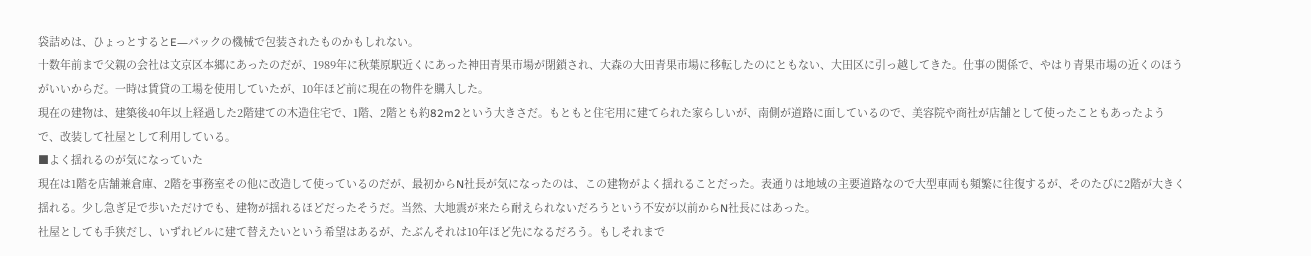袋詰めは、ひょっとするとE―パックの機械で包装されたものかもしれない。
十数年前まで父親の会社は文京区本郷にあったのだが、1989年に秋葉原駅近くにあった神田青果市場が閉鎖され、大森の大田青果市場に移転したのにともない、大田区に引っ越してきた。仕事の関係で、やはり青果市場の近くのほうがいいからだ。一時は賃貸の工場を使用していたが、10年ほど前に現在の物件を購入した。
現在の建物は、建築後40年以上経過した2階建ての木造住宅で、1階、2階とも約82m2という大きさだ。もともと住宅用に建てられた家らしいが、南側が道路に面しているので、美容院や商社が店舗として使ったこともあったようで、改装して社屋として利用している。
■よく揺れるのが気になっていた
現在は1階を店舗兼倉庫、2階を事務室その他に改造して使っているのだが、最初からN社長が気になったのは、この建物がよく揺れることだった。表通りは地域の主要道路なので大型車両も頻繁に往復するが、そのたびに2階が大きく揺れる。少し急ぎ足で歩いただけでも、建物が揺れるほどだったそうだ。当然、大地震が来たら耐えられないだろうという不安が以前からN社長にはあった。
社屋としても手狭だし、いずれビルに建て替えたいという希望はあるが、たぶんそれは10年ほど先になるだろう。もしそれまで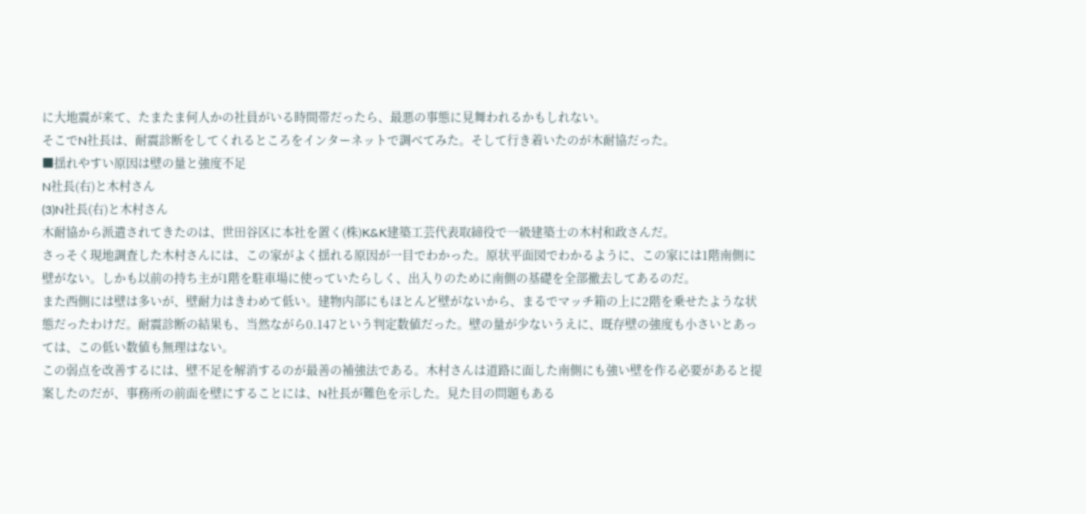に大地震が来て、たまたま何人かの社員がいる時間帯だったら、最悪の事態に見舞われるかもしれない。
そこでN社長は、耐震診断をしてくれるところをインターネットで調べてみた。そして行き着いたのが木耐協だった。
■揺れやすい原因は壁の量と強度不足
N社長(右)と木村さん
(3)N社長(右)と木村さん
木耐協から派遣されてきたのは、世田谷区に本社を置く(株)K&K建築工芸代表取締役で一級建築士の木村和政さんだ。
さっそく現地調査した木村さんには、この家がよく揺れる原因が一目でわかった。原状平面図でわかるように、この家には1階南側に壁がない。しかも以前の持ち主が1階を駐車場に使っていたらしく、出入りのために南側の基礎を全部撤去してあるのだ。
また西側には壁は多いが、壁耐力はきわめて低い。建物内部にもほとんど壁がないから、まるでマッチ箱の上に2階を乗せたような状態だったわけだ。耐震診断の結果も、当然ながら0.147という判定数値だった。壁の量が少ないうえに、既存壁の強度も小さいとあっては、この低い数値も無理はない。
この弱点を改善するには、壁不足を解消するのが最善の補強法である。木村さんは道路に面した南側にも強い壁を作る必要があると提案したのだが、事務所の前面を壁にすることには、N社長が難色を示した。見た目の問題もある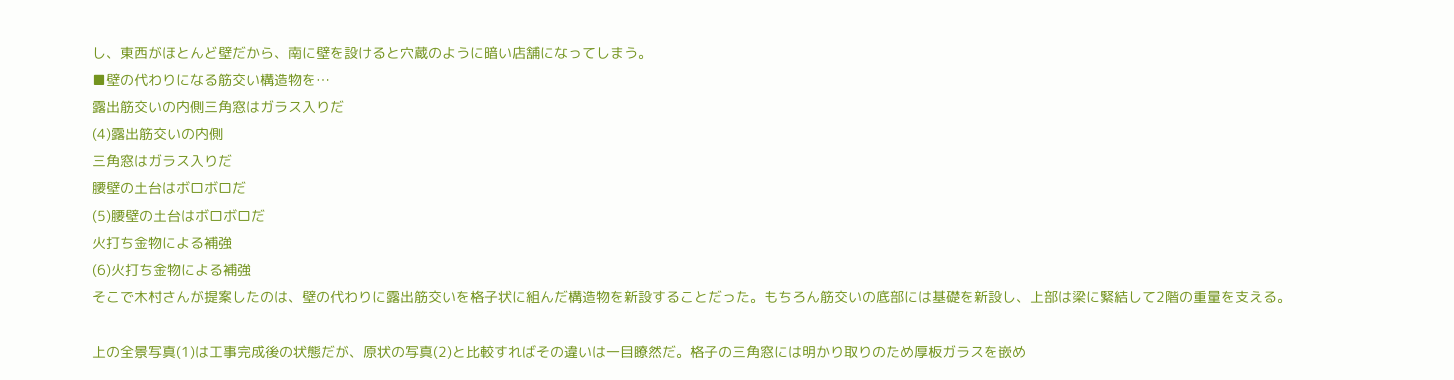し、東西がほとんど壁だから、南に壁を設けると穴蔵のように暗い店舗になってしまう。
■壁の代わりになる筋交い構造物を…
露出筋交いの内側三角窓はガラス入りだ
(4)露出筋交いの内側
三角窓はガラス入りだ
腰壁の土台はボロボロだ
(5)腰壁の土台はボロボロだ
火打ち金物による補強
(6)火打ち金物による補強
そこで木村さんが提案したのは、壁の代わりに露出筋交いを格子状に組んだ構造物を新設することだった。もちろん筋交いの底部には基礎を新設し、上部は梁に緊結して2階の重量を支える。

上の全景写真(1)は工事完成後の状態だが、原状の写真(2)と比較すればその違いは一目瞭然だ。格子の三角窓には明かり取りのため厚板ガラスを嵌め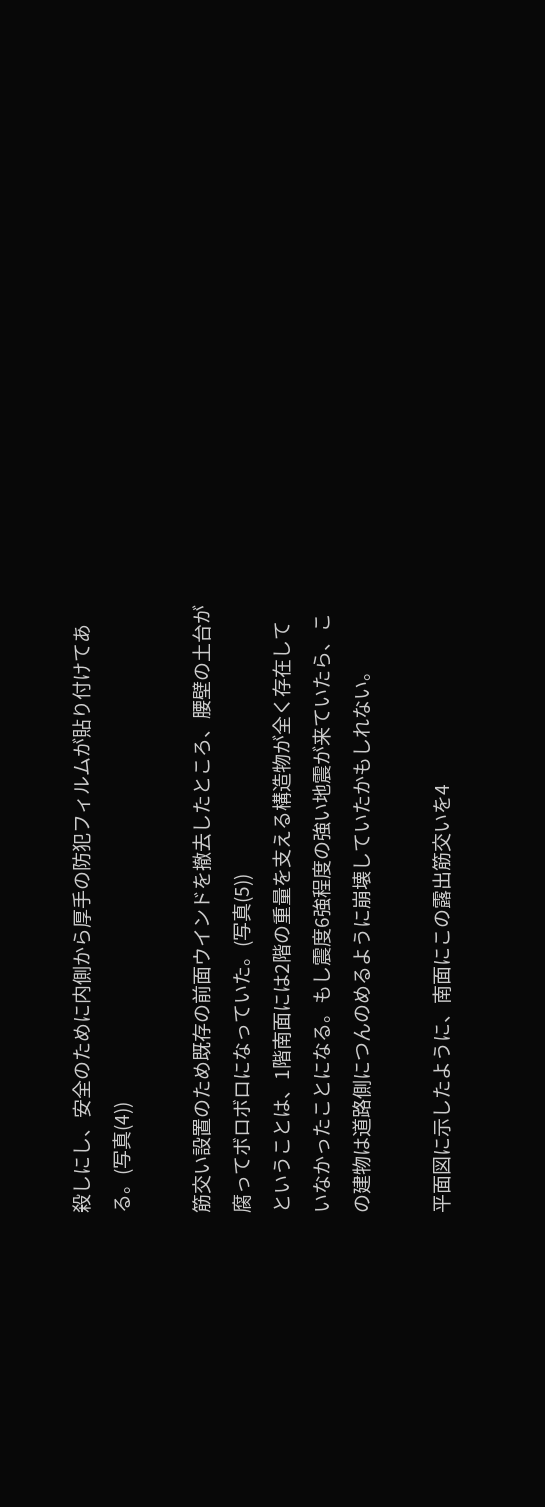殺しにし、安全のために内側から厚手の防犯フィルムが貼り付けてある。(写真(4))

筋交い設置のため既存の前面ウインドを撤去したところ、腰壁の土台が腐ってボロボロになっていた。(写真(5))
ということは、1階南面には2階の重量を支える構造物が全く存在していなかったことになる。もし震度6強程度の強い地震が来ていたら、この建物は道路側につんのめるように崩壊していたかもしれない。

平面図に示したように、南面にこの露出筋交いを4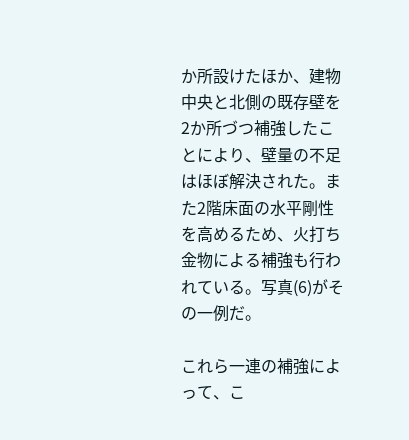か所設けたほか、建物中央と北側の既存壁を2か所づつ補強したことにより、壁量の不足はほぼ解決された。また2階床面の水平剛性を高めるため、火打ち金物による補強も行われている。写真(6)がその一例だ。

これら一連の補強によって、こ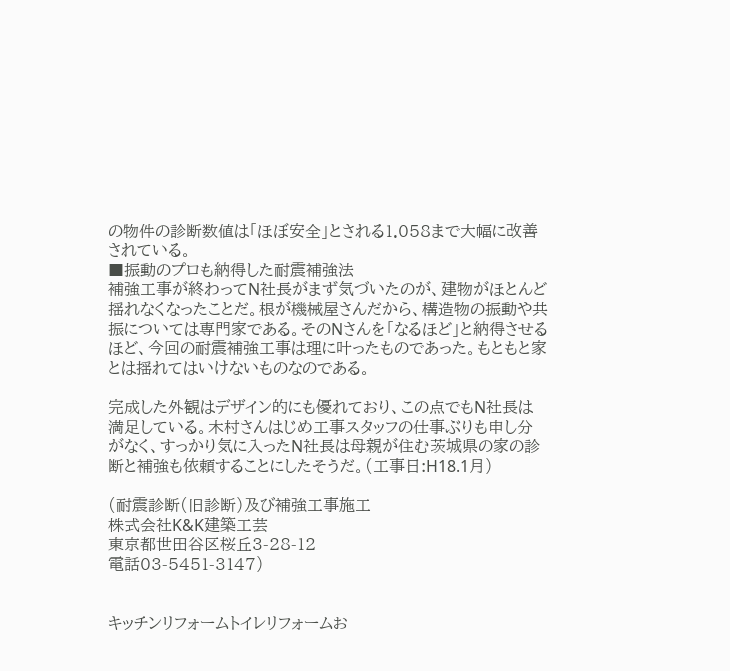の物件の診断数値は「ほぼ安全」とされる1.058まで大幅に改善されている。
■振動のプロも納得した耐震補強法
補強工事が終わってN社長がまず気づいたのが、建物がほとんど揺れなくなったことだ。根が機械屋さんだから、構造物の振動や共振については専門家である。そのNさんを「なるほど」と納得させるほど、今回の耐震補強工事は理に叶ったものであった。もともと家とは揺れてはいけないものなのである。

完成した外観はデザイン的にも優れており、この点でもN社長は満足している。木村さんはじめ工事スタッフの仕事ぶりも申し分がなく、すっかり気に入ったN社長は母親が住む茨城県の家の診断と補強も依頼することにしたそうだ。(工事日:H18.1月)

(耐震診断(旧診断)及び補強工事施工
株式会社K&K建築工芸
東京都世田谷区桜丘3-28-12
電話03-5451-3147)


キッチンリフォームトイレリフォームお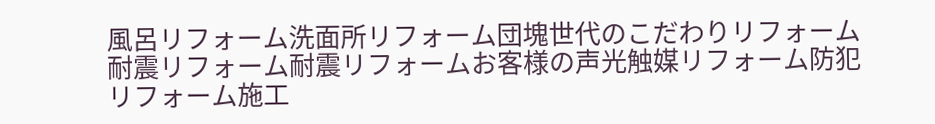風呂リフォーム洗面所リフォーム団塊世代のこだわりリフォーム耐震リフォーム耐震リフォームお客様の声光触媒リフォーム防犯リフォーム施工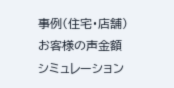事例(住宅・店舗)お客様の声金額シミュレーション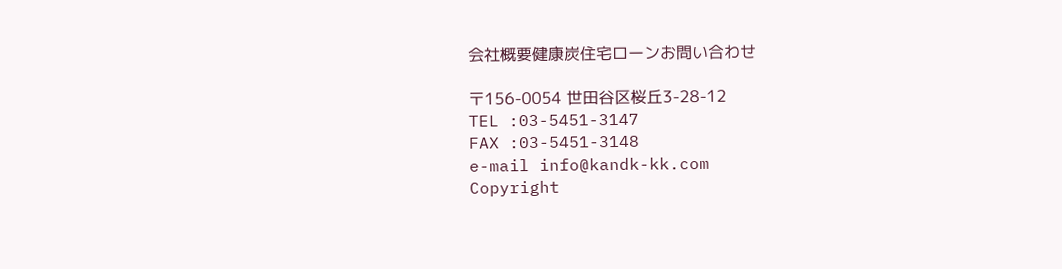会社概要健康炭住宅ローンお問い合わせ

〒156-0054 世田谷区桜丘3-28-12
TEL :03-5451-3147
FAX :03-5451-3148
e-mail info@kandk-kk.com
Copyright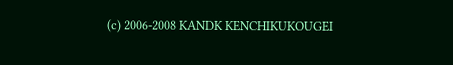(c) 2006-2008 KANDK KENCHIKUKOUGEI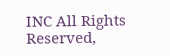INC All Rights Reserved,